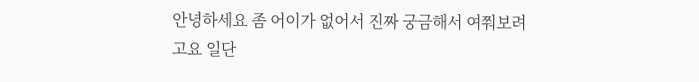안녕하세요 좀 어이가 없어서 진짜 궁금해서 여쭤보려고요 일단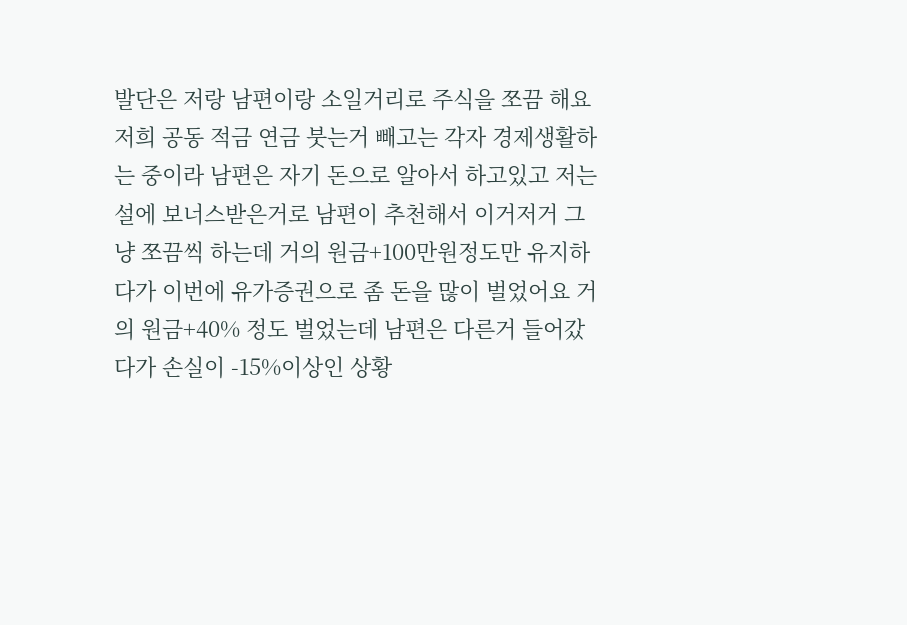발단은 저랑 남편이랑 소일거리로 주식을 쪼끔 해요 저희 공동 적금 연금 붓는거 빼고는 각자 경제생활하는 중이라 남편은 자기 돈으로 알아서 하고있고 저는 설에 보너스받은거로 남편이 추천해서 이거저거 그냥 쪼끔씩 하는데 거의 원금+100만원정도만 유지하다가 이번에 유가증권으로 좀 돈을 많이 벌었어요 거의 원금+40% 정도 벌었는데 남편은 다른거 들어갔다가 손실이 -15%이상인 상황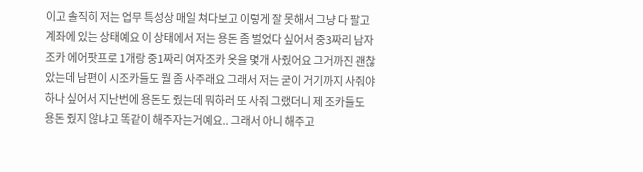이고 솔직히 저는 업무 특성상 매일 쳐다보고 이렇게 잘 못해서 그냥 다 팔고 계좌에 있는 상태예요 이 상태에서 저는 용돈 좀 벌었다 싶어서 중3짜리 남자조카 에어팟프로 1개랑 중1짜리 여자조카 옷을 몇개 사줬어요 그거까진 괜찮았는데 남편이 시조카들도 뭘 좀 사주래요 그래서 저는 굳이 거기까지 사줘야하나 싶어서 지난번에 용돈도 줬는데 뭐하러 또 사줘 그랬더니 제 조카들도 용돈 줬지 않냐고 똑같이 해주자는거예요.. 그래서 아니 해주고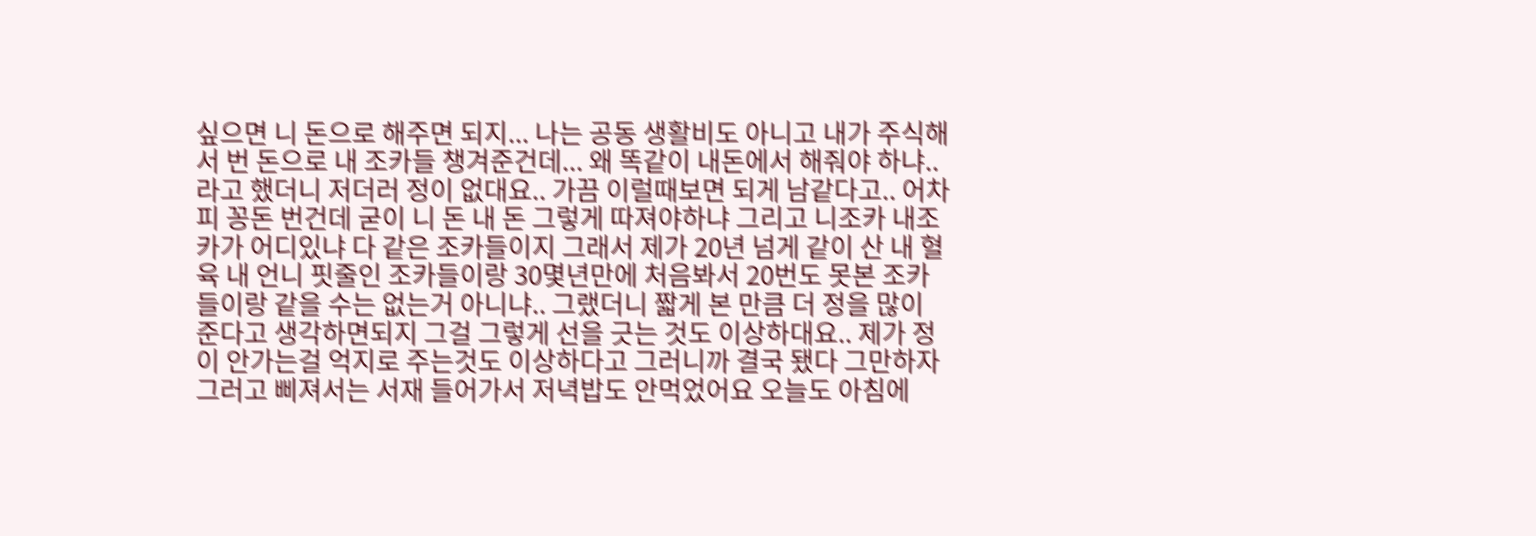싶으면 니 돈으로 해주면 되지... 나는 공동 생활비도 아니고 내가 주식해서 번 돈으로 내 조카들 챙겨준건데... 왜 똑같이 내돈에서 해줘야 하냐.. 라고 했더니 저더러 정이 없대요.. 가끔 이럴때보면 되게 남같다고.. 어차피 꽁돈 번건데 굳이 니 돈 내 돈 그렇게 따져야하냐 그리고 니조카 내조카가 어디있냐 다 같은 조카들이지 그래서 제가 20년 넘게 같이 산 내 혈육 내 언니 핏줄인 조카들이랑 30몇년만에 처음봐서 20번도 못본 조카들이랑 같을 수는 없는거 아니냐.. 그랬더니 짧게 본 만큼 더 정을 많이 준다고 생각하면되지 그걸 그렇게 선을 긋는 것도 이상하대요.. 제가 정이 안가는걸 억지로 주는것도 이상하다고 그러니까 결국 됐다 그만하자 그러고 삐져서는 서재 들어가서 저녁밥도 안먹었어요 오늘도 아침에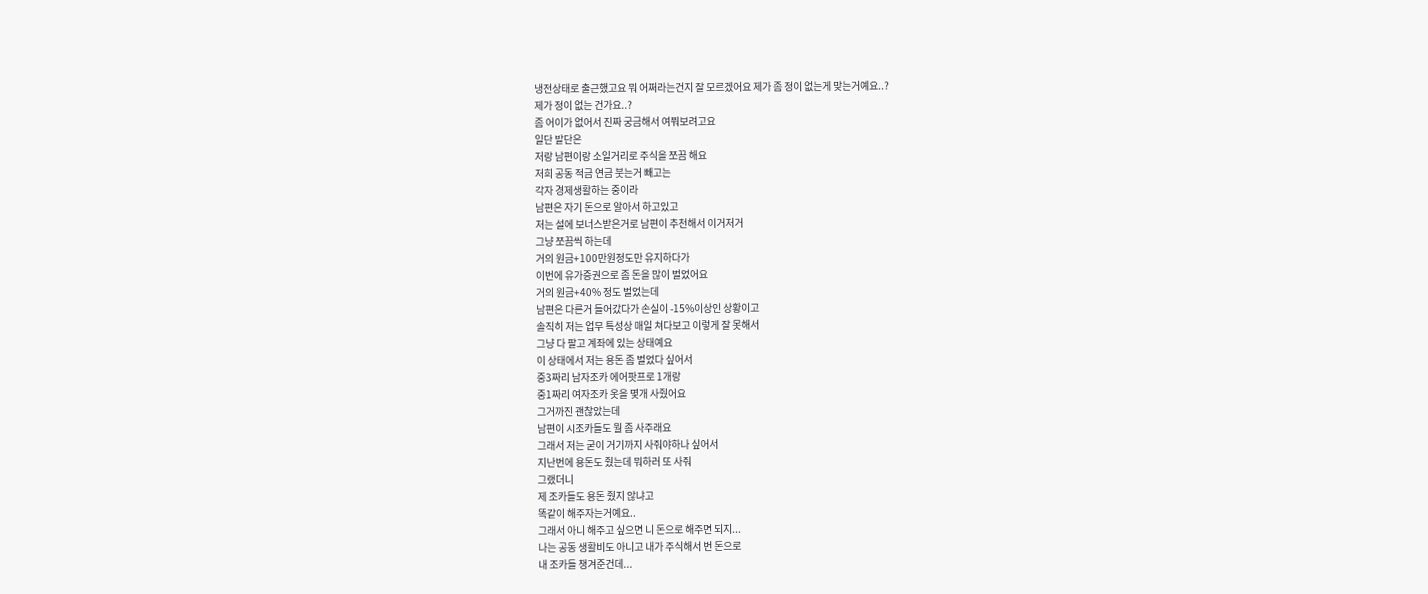냉전상태로 출근했고요 뭐 어쩌라는건지 잘 모르겠어요 제가 좀 정이 없는게 맞는거예요..?
제가 정이 없는 건가요..?
좀 어이가 없어서 진짜 궁금해서 여쭤보려고요
일단 발단은
저랑 남편이랑 소일거리로 주식을 쪼끔 해요
저희 공동 적금 연금 붓는거 빼고는
각자 경제생활하는 중이라
남편은 자기 돈으로 알아서 하고있고
저는 설에 보너스받은거로 남편이 추천해서 이거저거
그냥 쪼끔씩 하는데
거의 원금+100만원정도만 유지하다가
이번에 유가증권으로 좀 돈을 많이 벌었어요
거의 원금+40% 정도 벌었는데
남편은 다른거 들어갔다가 손실이 -15%이상인 상황이고
솔직히 저는 업무 특성상 매일 쳐다보고 이렇게 잘 못해서
그냥 다 팔고 계좌에 있는 상태예요
이 상태에서 저는 용돈 좀 벌었다 싶어서
중3짜리 남자조카 에어팟프로 1개랑
중1짜리 여자조카 옷을 몇개 사줬어요
그거까진 괜찮았는데
남편이 시조카들도 뭘 좀 사주래요
그래서 저는 굳이 거기까지 사줘야하나 싶어서
지난번에 용돈도 줬는데 뭐하러 또 사줘
그랬더니
제 조카들도 용돈 줬지 않냐고
똑같이 해주자는거예요..
그래서 아니 해주고 싶으면 니 돈으로 해주면 되지...
나는 공동 생활비도 아니고 내가 주식해서 번 돈으로
내 조카들 챙겨준건데...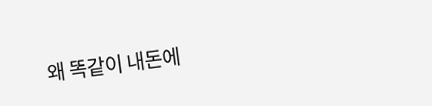왜 똑같이 내돈에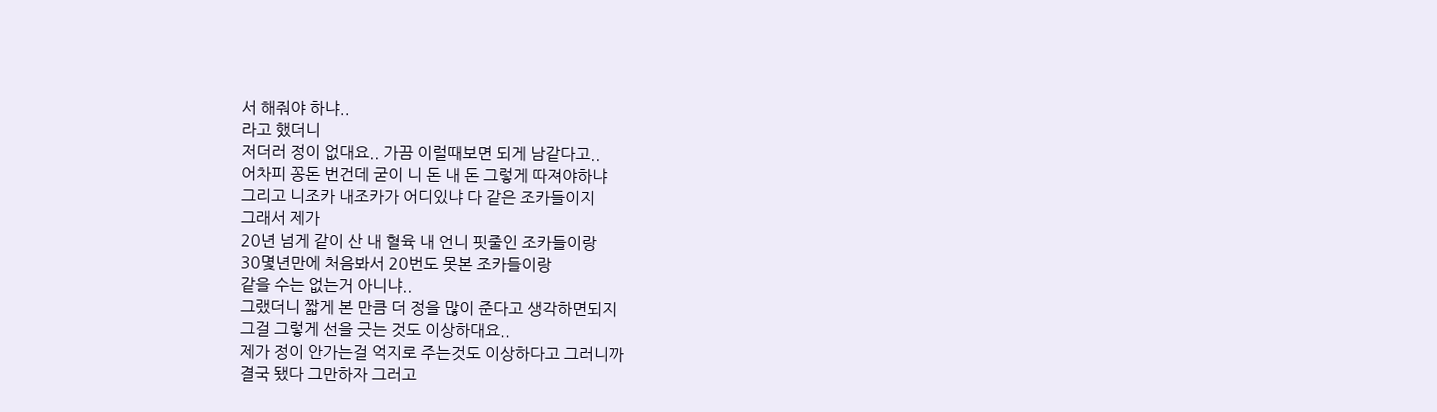서 해줘야 하냐..
라고 했더니
저더러 정이 없대요.. 가끔 이럴때보면 되게 남같다고..
어차피 꽁돈 번건데 굳이 니 돈 내 돈 그렇게 따져야하냐
그리고 니조카 내조카가 어디있냐 다 같은 조카들이지
그래서 제가
20년 넘게 같이 산 내 혈육 내 언니 핏줄인 조카들이랑
30몇년만에 처음봐서 20번도 못본 조카들이랑
같을 수는 없는거 아니냐..
그랬더니 짧게 본 만큼 더 정을 많이 준다고 생각하면되지
그걸 그렇게 선을 긋는 것도 이상하대요..
제가 정이 안가는걸 억지로 주는것도 이상하다고 그러니까
결국 됐다 그만하자 그러고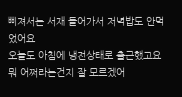삐져서는 서재 들어가서 저녁밥도 안먹었어요
오늘도 아침에 냉전상태로 출근했고요
뭐 어쩌라는건지 잘 모르겠어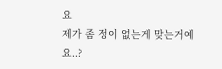요
제가 좀 정이 없는게 맞는거예요..?